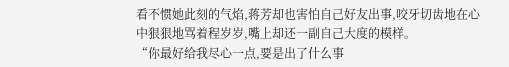看不惯她此刻的气焰,蒋芳却也害怕自己好友出事,咬牙切齿地在心中狠狠地骂着程岁岁,嘴上却还一副自己大度的模样。
“你最好给我尽心一点,要是出了什么事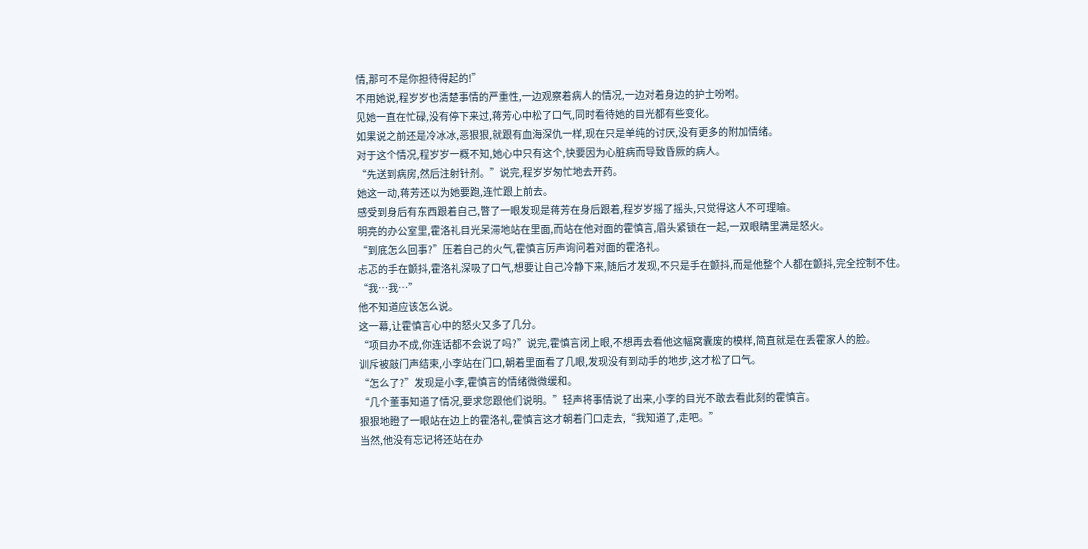情,那可不是你担待得起的!”
不用她说,程岁岁也清楚事情的严重性,一边观察着病人的情况,一边对着身边的护士吩咐。
见她一直在忙碌,没有停下来过,蒋芳心中松了口气,同时看待她的目光都有些变化。
如果说之前还是冷冰冰,恶狠狠,就跟有血海深仇一样,现在只是单纯的讨厌,没有更多的附加情绪。
对于这个情况,程岁岁一概不知,她心中只有这个,快要因为心脏病而导致昏厥的病人。
“先送到病房,然后注射针剂。”说完,程岁岁匆忙地去开药。
她这一动,蒋芳还以为她要跑,连忙跟上前去。
感受到身后有东西跟着自己,瞥了一眼发现是蒋芳在身后跟着,程岁岁摇了摇头,只觉得这人不可理喻。
明亮的办公室里,霍洛礼目光呆滞地站在里面,而站在他对面的霍慎言,眉头紧锁在一起,一双眼睛里满是怒火。
“到底怎么回事?”压着自己的火气,霍慎言厉声询问着对面的霍洛礼。
忐忑的手在颤抖,霍洛礼深吸了口气,想要让自己冷静下来,随后才发现,不只是手在颤抖,而是他整个人都在颤抖,完全控制不住。
“我…我…”
他不知道应该怎么说。
这一幕,让霍慎言心中的怒火又多了几分。
“项目办不成,你连话都不会说了吗?”说完,霍慎言闭上眼,不想再去看他这幅窝囊废的模样,简直就是在丢霍家人的脸。
训斥被敲门声结束,小李站在门口,朝着里面看了几眼,发现没有到动手的地步,这才松了口气。
“怎么了?”发现是小李,霍慎言的情绪微微缓和。
“几个董事知道了情况,要求您跟他们说明。”轻声将事情说了出来,小李的目光不敢去看此刻的霍慎言。
狠狠地瞪了一眼站在边上的霍洛礼,霍慎言这才朝着门口走去,“我知道了,走吧。”
当然,他没有忘记将还站在办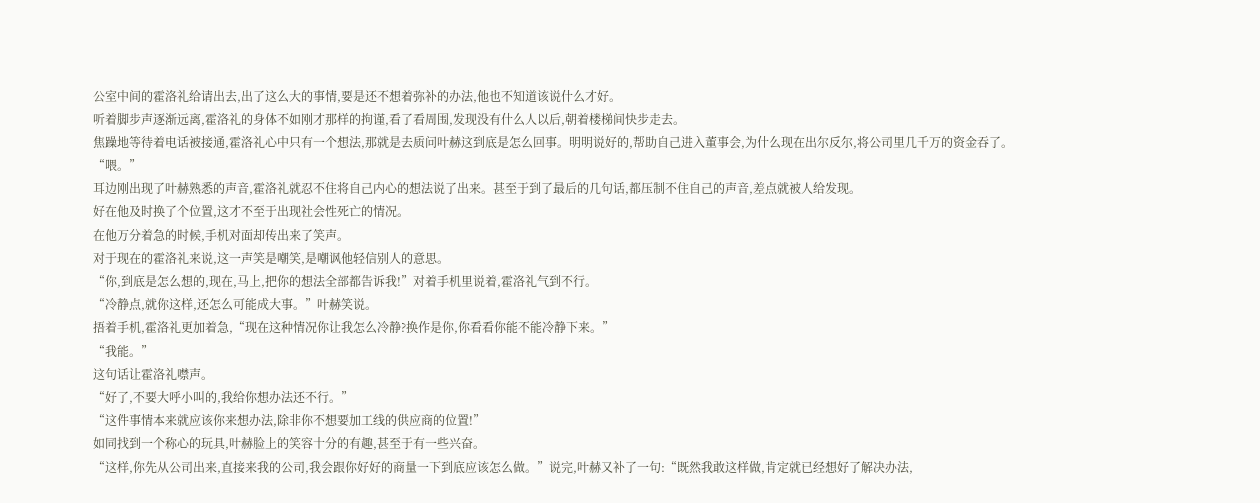公室中间的霍洛礼给请出去,出了这么大的事情,要是还不想着弥补的办法,他也不知道该说什么才好。
听着脚步声逐渐远离,霍洛礼的身体不如刚才那样的拘谨,看了看周围,发现没有什么人以后,朝着楼梯间快步走去。
焦躁地等待着电话被接通,霍洛礼心中只有一个想法,那就是去质问叶赫这到底是怎么回事。明明说好的,帮助自己进入董事会,为什么现在出尔反尔,将公司里几千万的资金吞了。
“喂。”
耳边刚出现了叶赫熟悉的声音,霍洛礼就忍不住将自己内心的想法说了出来。甚至于到了最后的几句话,都压制不住自己的声音,差点就被人给发现。
好在他及时换了个位置,这才不至于出现社会性死亡的情况。
在他万分着急的时候,手机对面却传出来了笑声。
对于现在的霍洛礼来说,这一声笑是嘲笑,是嘲讽他轻信别人的意思。
“你,到底是怎么想的,现在,马上,把你的想法全部都告诉我!”对着手机里说着,霍洛礼气到不行。
“冷静点,就你这样,还怎么可能成大事。”叶赫笑说。
捂着手机,霍洛礼更加着急,“现在这种情况你让我怎么冷静?换作是你,你看看你能不能冷静下来。”
“我能。”
这句话让霍洛礼噤声。
“好了,不要大呼小叫的,我给你想办法还不行。”
“这件事情本来就应该你来想办法,除非你不想要加工线的供应商的位置!”
如同找到一个称心的玩具,叶赫脸上的笑容十分的有趣,甚至于有一些兴奋。
“这样,你先从公司出来,直接来我的公司,我会跟你好好的商量一下到底应该怎么做。”说完,叶赫又补了一句:“既然我敢这样做,肯定就已经想好了解决办法,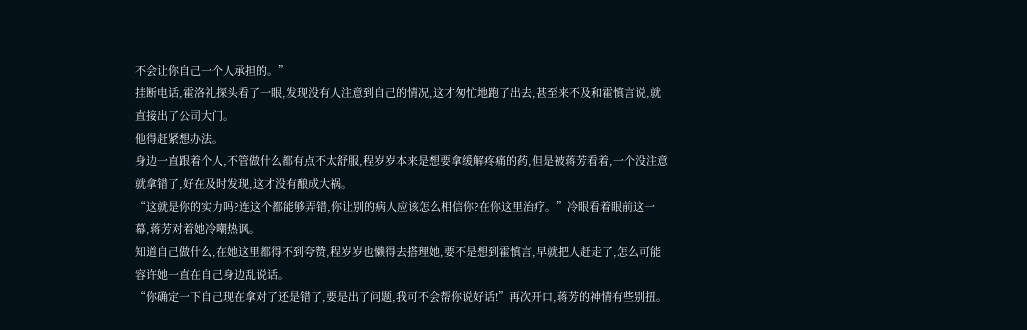不会让你自己一个人承担的。”
挂断电话,霍洛礼探头看了一眼,发现没有人注意到自己的情况,这才匆忙地跑了出去,甚至来不及和霍慎言说,就直接出了公司大门。
他得赶紧想办法。
身边一直跟着个人,不管做什么都有点不太舒服,程岁岁本来是想要拿缓解疼痛的药,但是被蒋芳看着,一个没注意就拿错了,好在及时发现,这才没有酿成大祸。
“这就是你的实力吗?连这个都能够弄错,你让别的病人应该怎么相信你?在你这里治疗。”冷眼看着眼前这一幕,蒋芳对着她冷嘲热讽。
知道自己做什么,在她这里都得不到夸赞,程岁岁也懒得去搭理她,要不是想到霍慎言,早就把人赶走了,怎么可能容许她一直在自己身边乱说话。
“你确定一下自己现在拿对了还是错了,要是出了问题,我可不会帮你说好话!”再次开口,蒋芳的神情有些别扭。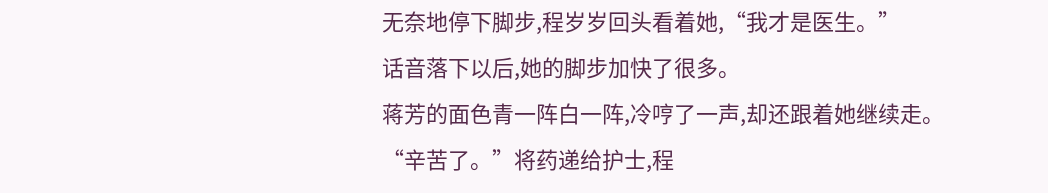无奈地停下脚步,程岁岁回头看着她,“我才是医生。”
话音落下以后,她的脚步加快了很多。
蒋芳的面色青一阵白一阵,冷哼了一声,却还跟着她继续走。
“辛苦了。”将药递给护士,程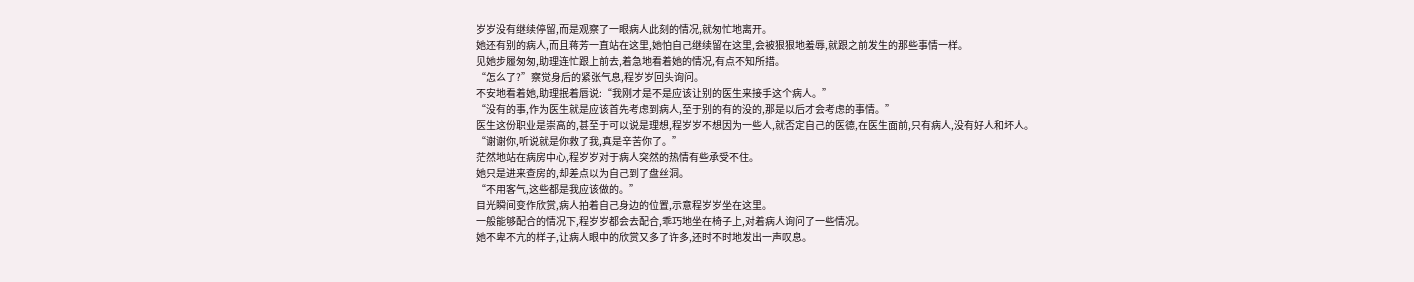岁岁没有继续停留,而是观察了一眼病人此刻的情况,就匆忙地离开。
她还有别的病人,而且蒋芳一直站在这里,她怕自己继续留在这里,会被狠狠地羞辱,就跟之前发生的那些事情一样。
见她步履匆匆,助理连忙跟上前去,着急地看着她的情况,有点不知所措。
“怎么了?”察觉身后的紧张气息,程岁岁回头询问。
不安地看着她,助理抿着唇说:“我刚才是不是应该让别的医生来接手这个病人。”
“没有的事,作为医生就是应该首先考虑到病人,至于别的有的没的,那是以后才会考虑的事情。”
医生这份职业是崇高的,甚至于可以说是理想,程岁岁不想因为一些人,就否定自己的医德,在医生面前,只有病人,没有好人和坏人。
“谢谢你,听说就是你救了我,真是辛苦你了。”
茫然地站在病房中心,程岁岁对于病人突然的热情有些承受不住。
她只是进来查房的,却差点以为自己到了盘丝洞。
“不用客气,这些都是我应该做的。”
目光瞬间变作欣赏,病人拍着自己身边的位置,示意程岁岁坐在这里。
一般能够配合的情况下,程岁岁都会去配合,乖巧地坐在椅子上,对着病人询问了一些情况。
她不卑不亢的样子,让病人眼中的欣赏又多了许多,还时不时地发出一声叹息。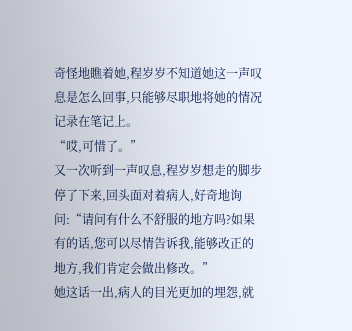奇怪地瞧着她,程岁岁不知道她这一声叹息是怎么回事,只能够尽职地将她的情况记录在笔记上。
“哎,可惜了。”
又一次听到一声叹息,程岁岁想走的脚步停了下来,回头面对着病人,好奇地询问:“请问有什么不舒服的地方吗?如果有的话,您可以尽情告诉我,能够改正的地方,我们肯定会做出修改。”
她这话一出,病人的目光更加的埋怨,就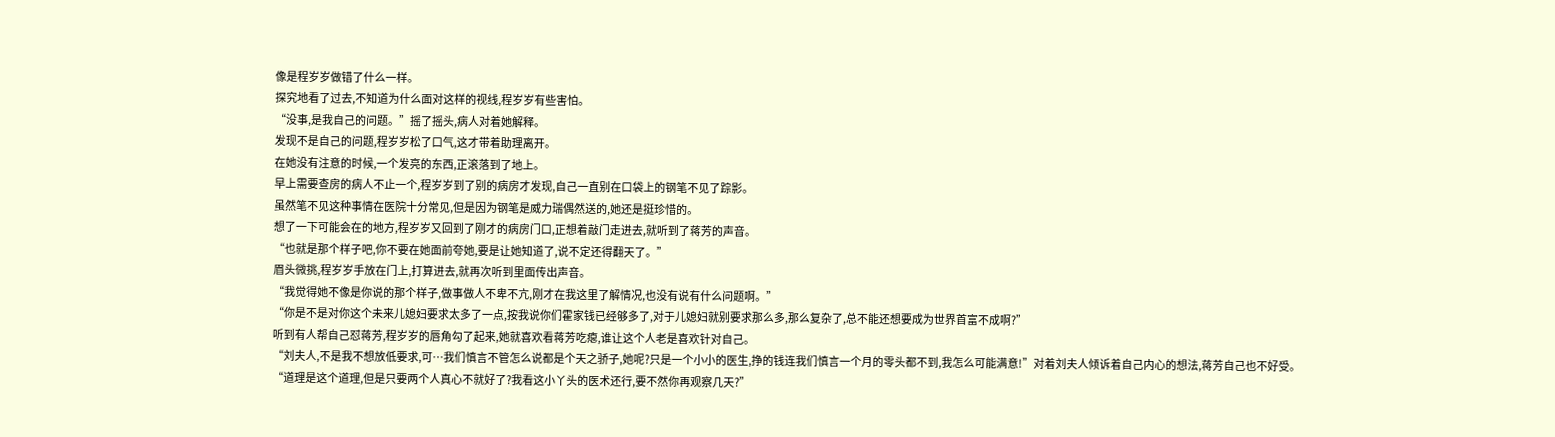像是程岁岁做错了什么一样。
探究地看了过去,不知道为什么面对这样的视线,程岁岁有些害怕。
“没事,是我自己的问题。”摇了摇头,病人对着她解释。
发现不是自己的问题,程岁岁松了口气,这才带着助理离开。
在她没有注意的时候,一个发亮的东西,正滚落到了地上。
早上需要查房的病人不止一个,程岁岁到了别的病房才发现,自己一直别在口袋上的钢笔不见了踪影。
虽然笔不见这种事情在医院十分常见,但是因为钢笔是威力瑞偶然送的,她还是挺珍惜的。
想了一下可能会在的地方,程岁岁又回到了刚才的病房门口,正想着敲门走进去,就听到了蒋芳的声音。
“也就是那个样子吧,你不要在她面前夸她,要是让她知道了,说不定还得翻天了。”
眉头微挑,程岁岁手放在门上,打算进去,就再次听到里面传出声音。
“我觉得她不像是你说的那个样子,做事做人不卑不亢,刚才在我这里了解情况,也没有说有什么问题啊。”
“你是不是对你这个未来儿媳妇要求太多了一点,按我说你们霍家钱已经够多了,对于儿媳妇就别要求那么多,那么复杂了,总不能还想要成为世界首富不成啊?”
听到有人帮自己怼蒋芳,程岁岁的唇角勾了起来,她就喜欢看蒋芳吃瘪,谁让这个人老是喜欢针对自己。
“刘夫人,不是我不想放低要求,可…我们慎言不管怎么说都是个天之骄子,她呢?只是一个小小的医生,挣的钱连我们慎言一个月的零头都不到,我怎么可能满意!”对着刘夫人倾诉着自己内心的想法,蒋芳自己也不好受。
“道理是这个道理,但是只要两个人真心不就好了?我看这小丫头的医术还行,要不然你再观察几天?”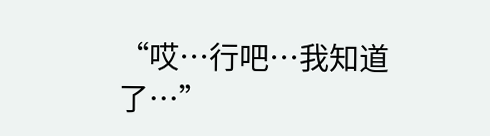“哎…行吧…我知道了…”